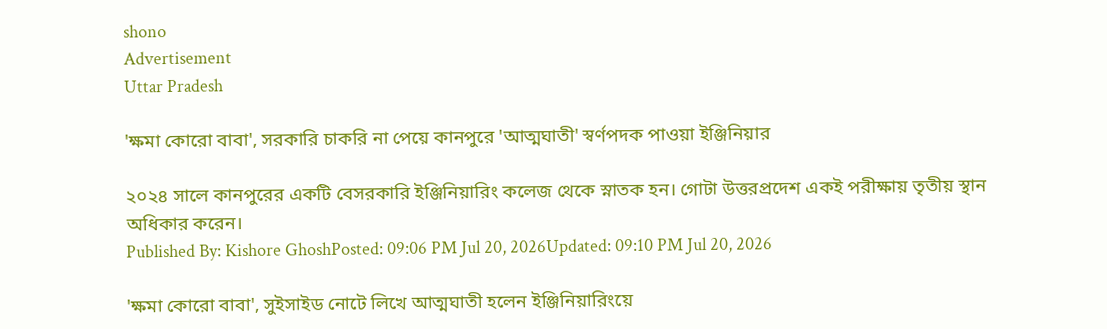shono
Advertisement
Uttar Pradesh

'ক্ষমা কোরো বাবা', সরকারি চাকরি না পেয়ে কানপুরে 'আত্মঘাতী' স্বর্ণপদক পাওয়া ইঞ্জিনিয়ার

২০২৪ সালে কানপুরের একটি বেসরকারি ইঞ্জিনিয়ারিং কলেজ থেকে স্নাতক হন। গোটা উত্তরপ্রদেশ একই পরীক্ষায় তৃতীয় স্থান অধিকার করেন।
Published By: Kishore GhoshPosted: 09:06 PM Jul 20, 2026Updated: 09:10 PM Jul 20, 2026

'ক্ষমা কোরো বাবা', সুইসাইড নোটে লিখে আত্মঘাতী হলেন ইঞ্জিনিয়ারিংয়ে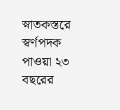স্নাতকস্তরে স্বর্ণপদক পাওয়া ২৩ বছরের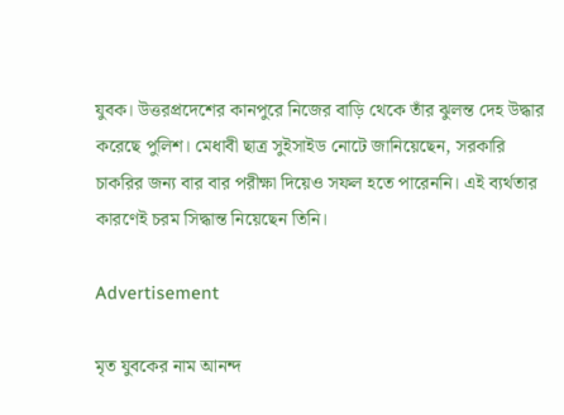যুবক। উত্তরপ্রদেশের কানপুরে নিজের বাড়ি থেকে তাঁর ঝুলন্ত দেহ উদ্ধার করেছে পুলিশ। মেধাবী ছাত্র সুইসাইড নোটে জানিয়েছেন, সরকারি চাকরির জন্য বার বার পরীক্ষা দিয়েও সফল হতে পারেননি। এই ব্যর্থতার কারণেই চরম সিদ্ধান্ত নিয়েছেন তিনি।

Advertisement

মৃত যুবকের নাম আনন্দ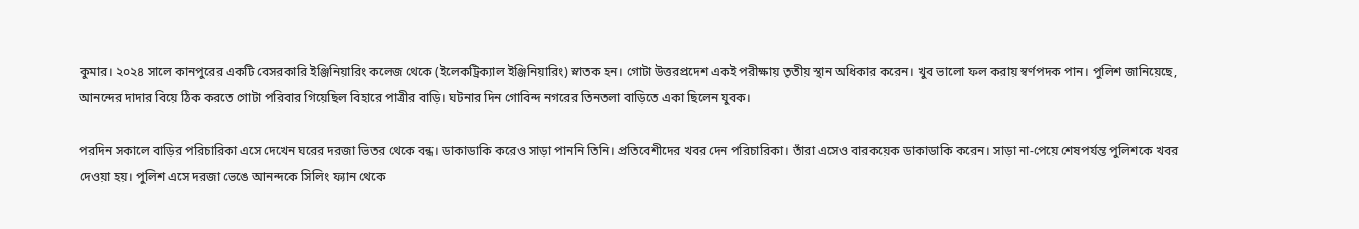কুমার। ২০২৪ সালে কানপুরের একটি বেসরকারি ইঞ্জিনিয়ারিং কলেজ থেকে (ইলেকট্রিক্যাল ইঞ্জিনিয়ারিং) স্নাতক হন। গোটা উত্তরপ্রদেশ একই পরীক্ষায় তৃতীয় স্থান অধিকার করেন। খুব ভালো ফল করায় স্বর্ণপদক পান। পুলিশ জানিয়েছে, আনন্দের দাদার বিয়ে ঠিক করতে গোটা পরিবার গিয়েছিল বিহারে পাত্রীর বাড়ি। ঘটনার দিন গোবিন্দ নগরের তিনতলা বাড়িতে একা ছিলেন যুবক।

পরদিন সকালে বাড়ির পরিচারিকা এসে দেখেন ঘরের দরজা ভিতর থেকে বন্ধ। ডাকাডাকি করেও সাড়া পাননি তিনি। প্রতিবেশীদের খবর দেন পরিচারিকা। তাঁরা এসেও বারকয়েক ডাকাডাকি করেন। সাড়া না-পেয়ে শেষপর্যন্ত পুলিশকে খবর দেওয়া হয়। পুলিশ এসে দরজা ভেঙে আনন্দকে সিলিং ফ্যান থেকে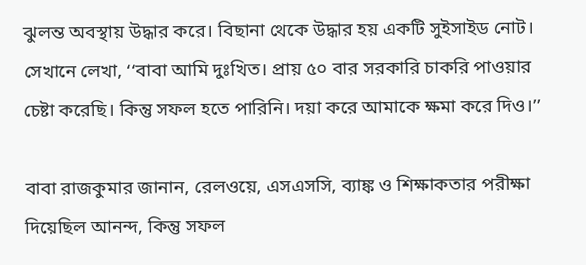ঝুলন্ত অবস্থায় উদ্ধার করে। বিছানা থেকে উদ্ধার হয় একটি সুইসাইড নোট। সেখানে লেখা, ‘‘বাবা আমি দুঃখিত। প্রায় ৫০ বার সরকারি চাকরি পাওয়ার চেষ্টা করেছি। কিন্তু সফল হতে পারিনি। দয়া করে আমাকে ক্ষমা করে দিও।’’

বাবা রাজকুমার জানান, রেলওয়ে, এসএসসি, ব্যাঙ্ক ও শিক্ষাকতার পরীক্ষা দিয়েছিল আনন্দ, কিন্তু সফল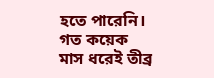হতে পারেনি। গত কয়েক মাস ধরেই তীব্র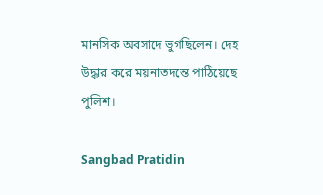মানসিক অবসাদে ভুগছিলেন। দেহ উদ্ধার করে ময়নাতদন্তে পাঠিয়েছে পুলিশ।

Sangbad Pratidin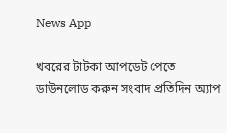News App

খবরের টাটকা আপডেট পেতে ডাউনলোড করুন সংবাদ প্রতিদিন অ্যাপ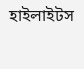হাইলাইটস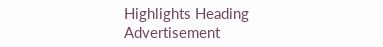Highlights Heading
Advertisement